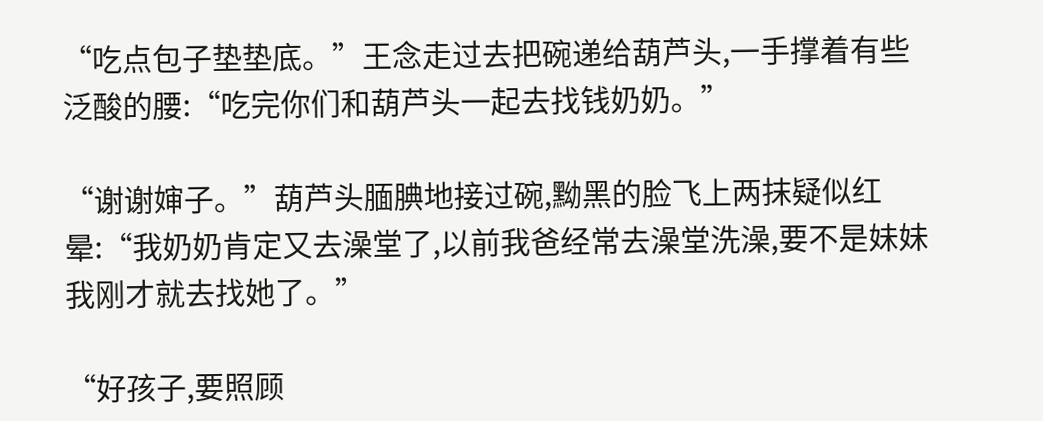“吃点包子垫垫底。”王念走过去把碗递给葫芦头,一手撑着有些泛酸的腰:“吃完你们和葫芦头一起去找钱奶奶。”

“谢谢婶子。”葫芦头腼腆地接过碗,黝黑的脸飞上两抹疑似红晕:“我奶奶肯定又去澡堂了,以前我爸经常去澡堂洗澡,要不是妹妹我刚才就去找她了。”

“好孩子,要照顾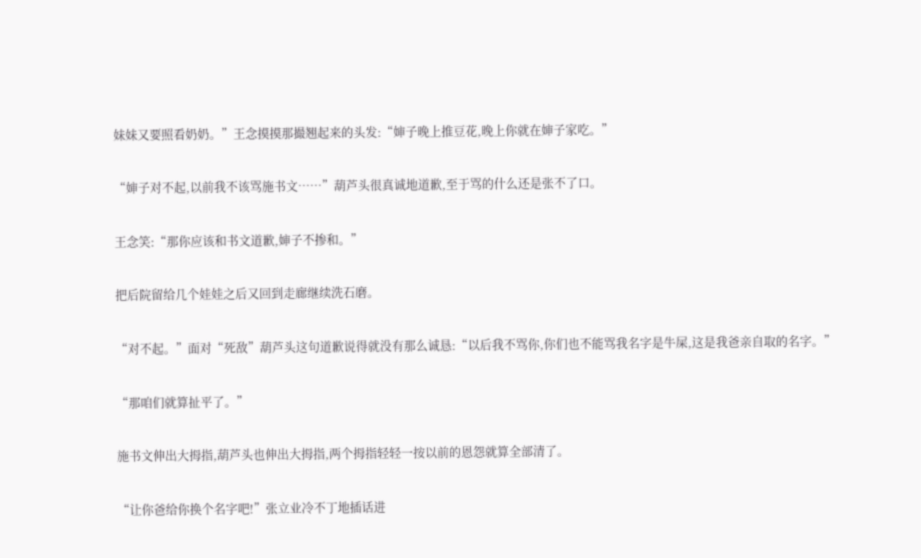妹妹又要照看奶奶。”王念摸摸那撮翘起来的头发:“婶子晚上推豆花,晚上你就在婶子家吃。”

“婶子对不起,以前我不该骂施书文……”葫芦头很真诚地道歉,至于骂的什么还是张不了口。

王念笑:“那你应该和书文道歉,婶子不掺和。”

把后院留给几个娃娃之后又回到走廊继续洗石磨。

“对不起。”面对“死敌”葫芦头这句道歉说得就没有那么诚恳:“以后我不骂你,你们也不能骂我名字是牛屎,这是我爸亲自取的名字。”

“那咱们就算扯平了。”

施书文伸出大拇指,葫芦头也伸出大拇指,两个拇指轻轻一按以前的恩怨就算全部清了。

“让你爸给你换个名字吧!”张立业冷不丁地插话进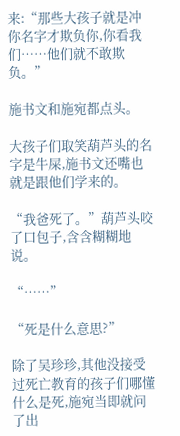来:“那些大孩子就是冲你名字才欺负你,你看我们……他们就不敢欺负。”

施书文和施宛都点头。

大孩子们取笑葫芦头的名字是牛屎,施书文还嘴也就是跟他们学来的。

“我爸死了。”葫芦头咬了口包子,含含糊糊地说。

“……”

“死是什么意思?”

除了吴珍珍,其他没接受过死亡教育的孩子们哪懂什么是死,施宛当即就问了出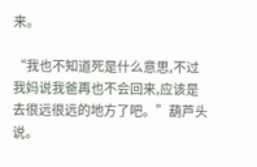来。

“我也不知道死是什么意思,不过我妈说我爸再也不会回来,应该是去很远很远的地方了吧。”葫芦头说。